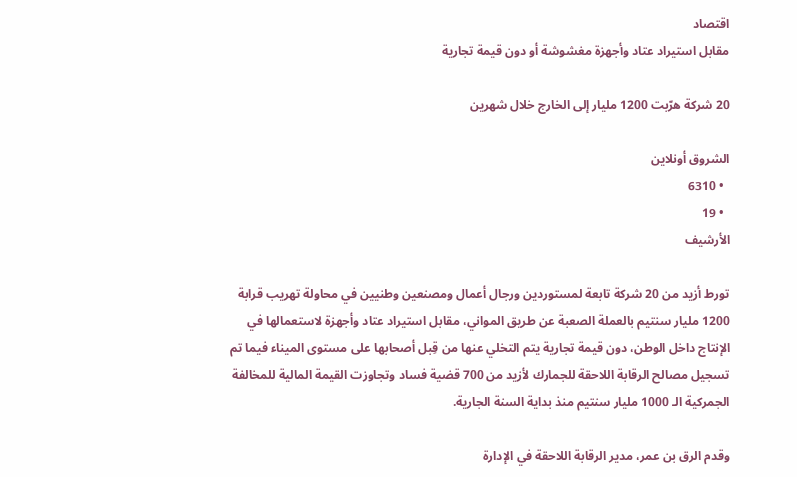اقتصاد
مقابل استيراد عتاد وأجهزة مغشوشة أو دون قيمة تجارية

20 شركة هرّبت 1200 مليار إلى الخارج خلال شهرين

الشروق أونلاين
  • 6310
  • 19
الأرشيف

تورط أزيد من 20 شركة تابعة لمستوردين ورجال أعمال ومصنعين وطنيين في محاولة تهريب قرابة 1200 مليار سنتيم بالعملة الصعبة عن طريق المواني، مقابل استيراد عتاد وأجهزة لاستعمالها في الإنتاج داخل الوطن، دون قيمة تجارية يتم التخلي عنها من قِبل أصحابها على مستوى الميناء فيما تم تسجيل مصالح الرقابة اللاحقة للجمارك لأزيد من 700 قضية فساد وتجاوزت القيمة المالية للمخالفة الجمركية الـ 1000 مليار سنتيم منذ بداية السنة الجارية.

وقدم الرق بن عمر، مدير الرقابة اللاحقة في الإدارة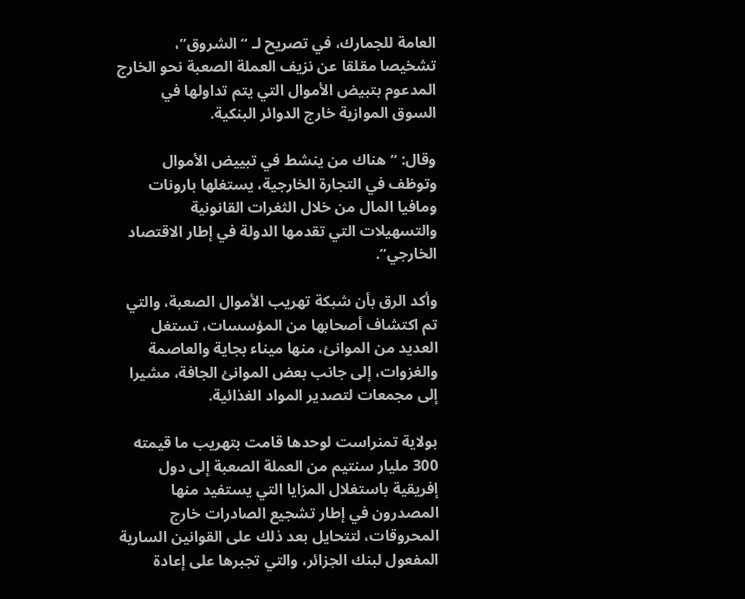العامة للجمارك، في تصريح لـ “الشروق”، تشخيصا مقلقا عن نزيف العملة الصعبة نحو الخارج المدعوم بتبيض الأموال التي يتم تداولها في السوق الموازية خارج الدوائر البنكية.

وقال: “هناك من ينشط في تبييض الأموال وتوظف في التجارة الخارجية، يستغلها بارونات ومافيا المال من خلال الثغرات القانونية والتسهيلات التي تقدمها الدولة في إطار الاقتصاد الخارجي”.

وأكد الرق بأن شبكة تهريب الأموال الصعبة، والتي تم اكتشاف أصحابها من المؤسسات، تستغل العديد من الموانئ، منها ميناء بجاية والعاصمة والغزوات، إلى جانب بعض الموانئ الجافة، مشيرا إلى مجمعات لتصدير المواد الغذائية.

بولاية تمنراست لوحدها قامت بتهريب ما قيمته 300 مليار سنتيم من العملة الصعبة إلى دول إفريقية باستغلال المزايا التي يستفيد منها المصدرون في إطار تشجيع الصادرات خارج المحروقات، لتتحايل بعد ذلك على القوانين السارية المفعول لبنك الجزائر، والتي تجبرها على إعادة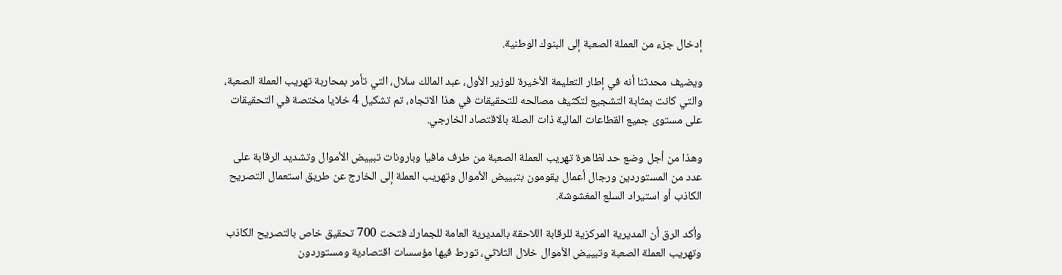إدخال جزء من العملة الصعبة إلى البنوك الوطنية.

ويضيف محدثنا أنه في إطار التعليمة الأخيرة للوزير الأول، عبد المالك سلال، التي تأمر بمحاربة تهريب العملة الصعبة، والتي كانت بمثابة التشجيع لتكثيف مصالحه للتحقيقات في هذا الاتجاه، تم تشكيل 4 خلايا مختصة في التحقيقات على مستوى جميع القطاعات المالية ذات الصلة بالاقتصاد الخارجي.

وهذا من أجل وضع حد لظاهرة تهريب العملة الصعبة من طرف مافيا وبارونات تبييض الأموال وتشديد الرقابة على عدد من المستوردين ورجال أعمال يقومون بتبييض الأموال وتهريب العملة إلى الخارج عن طريق استعمال التصريح الكاذب أو استيراد السلع المغشوشة.

وأكد الرق أن المديرية المركزية للرقابة اللاحقة بالمديرية العامة للجمارك فتحت 700 تحقيق خاص بالتصريح الكاذب وتهريب العملة الصعبة وتبييض الأموال خلال الثلاثي، تورط فيها مؤسسات اقتصادية ومستوردون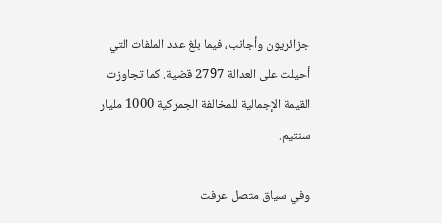جزائريون وأجانب، فيما بلغ عدد الملفات التي أحيلت على العدالة 2797 قضية. كما تجاوزت القيمة الإجمالية للمخالفة الجمركية 1000 مليار سنتيم.

وفي سياق متصل عرفت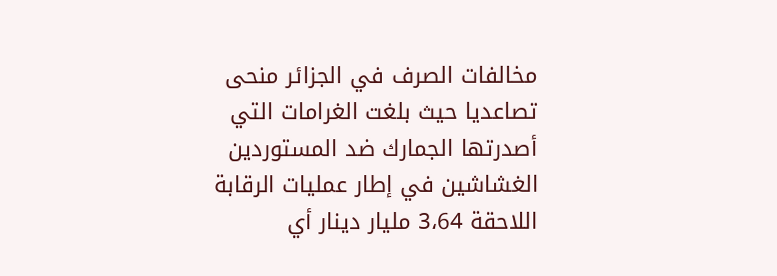مخالفات الصرف في الجزائر منحى تصاعديا حيث بلغت الغرامات التي أصدرتها الجمارك ضد المستوردين الغشاشين في إطار عمليات الرقابة اللاحقة 3،64 مليار دينار أي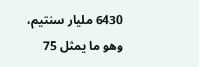6430 مليار سنتيم، وهو ما يمثل 75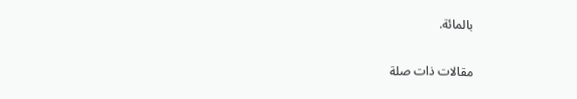بالمائة.

مقالات ذات صلة